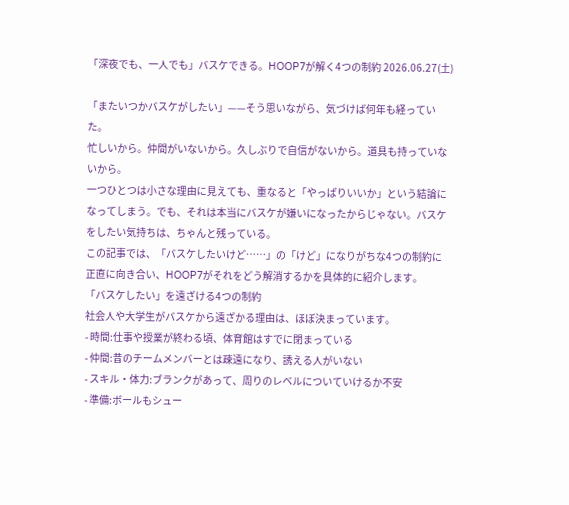「深夜でも、一人でも」バスケできる。HOOP7が解く4つの制約 2026.06.27(土)

「またいつかバスケがしたい」——そう思いながら、気づけば何年も経っていた。
忙しいから。仲間がいないから。久しぶりで自信がないから。道具も持っていないから。
一つひとつは小さな理由に見えても、重なると「やっぱりいいか」という結論になってしまう。でも、それは本当にバスケが嫌いになったからじゃない。バスケをしたい気持ちは、ちゃんと残っている。
この記事では、「バスケしたいけど……」の「けど」になりがちな4つの制約に正直に向き合い、HOOP7がそれをどう解消するかを具体的に紹介します。
「バスケしたい」を遠ざける4つの制約
社会人や大学生がバスケから遠ざかる理由は、ほぼ決まっています。
- 時間:仕事や授業が終わる頃、体育館はすでに閉まっている
- 仲間:昔のチームメンバーとは疎遠になり、誘える人がいない
- スキル・体力:ブランクがあって、周りのレベルについていけるか不安
- 準備:ボールもシュー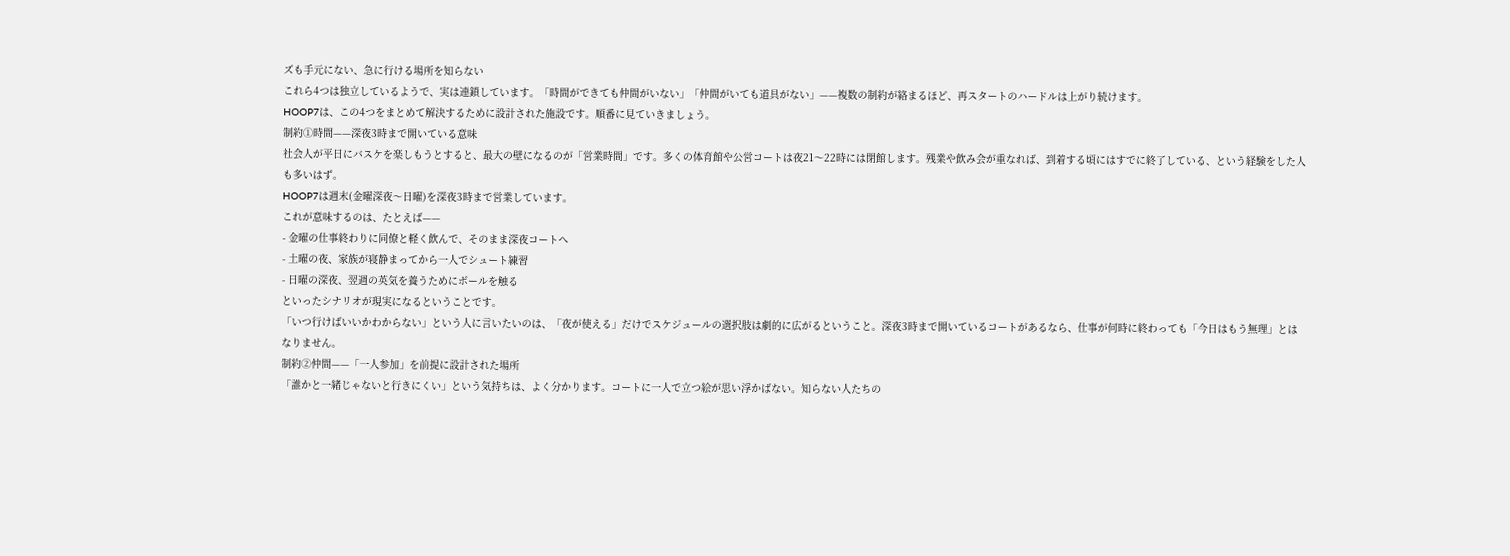ズも手元にない、急に行ける場所を知らない
これら4つは独立しているようで、実は連鎖しています。「時間ができても仲間がいない」「仲間がいても道具がない」——複数の制約が絡まるほど、再スタートのハードルは上がり続けます。
HOOP7は、この4つをまとめて解決するために設計された施設です。順番に見ていきましょう。
制約①時間——深夜3時まで開いている意味
社会人が平日にバスケを楽しもうとすると、最大の壁になるのが「営業時間」です。多くの体育館や公営コートは夜21〜22時には閉館します。残業や飲み会が重なれば、到着する頃にはすでに終了している、という経験をした人も多いはず。
HOOP7は週末(金曜深夜〜日曜)を深夜3時まで営業しています。
これが意味するのは、たとえば——
- 金曜の仕事終わりに同僚と軽く飲んで、そのまま深夜コートへ
- 土曜の夜、家族が寝静まってから一人でシュート練習
- 日曜の深夜、翌週の英気を養うためにボールを触る
といったシナリオが現実になるということです。
「いつ行けばいいかわからない」という人に言いたいのは、「夜が使える」だけでスケジュールの選択肢は劇的に広がるということ。深夜3時まで開いているコートがあるなら、仕事が何時に終わっても「今日はもう無理」とはなりません。
制約②仲間——「一人参加」を前提に設計された場所
「誰かと一緒じゃないと行きにくい」という気持ちは、よく分かります。コートに一人で立つ絵が思い浮かばない。知らない人たちの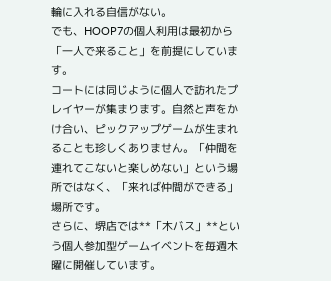輪に入れる自信がない。
でも、HOOP7の個人利用は最初から「一人で来ること」を前提にしています。
コートには同じように個人で訪れたプレイヤーが集まります。自然と声をかけ合い、ピックアップゲームが生まれることも珍しくありません。「仲間を連れてこないと楽しめない」という場所ではなく、「来れば仲間ができる」場所です。
さらに、堺店では**「木バス」**という個人参加型ゲームイベントを毎週木曜に開催しています。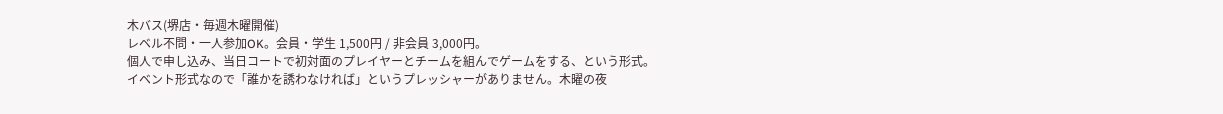木バス(堺店・毎週木曜開催)
レベル不問・一人参加OK。会員・学生 1,500円 / 非会員 3,000円。
個人で申し込み、当日コートで初対面のプレイヤーとチームを組んでゲームをする、という形式。
イベント形式なので「誰かを誘わなければ」というプレッシャーがありません。木曜の夜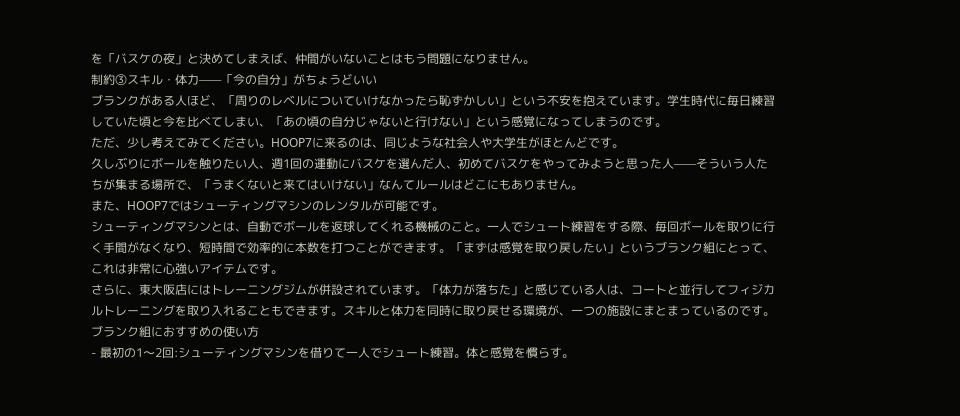を「バスケの夜」と決めてしまえば、仲間がいないことはもう問題になりません。
制約③スキル・体力——「今の自分」がちょうどいい
ブランクがある人ほど、「周りのレベルについていけなかったら恥ずかしい」という不安を抱えています。学生時代に毎日練習していた頃と今を比べてしまい、「あの頃の自分じゃないと行けない」という感覚になってしまうのです。
ただ、少し考えてみてください。HOOP7に来るのは、同じような社会人や大学生がほとんどです。
久しぶりにボールを触りたい人、週1回の運動にバスケを選んだ人、初めてバスケをやってみようと思った人——そういう人たちが集まる場所で、「うまくないと来てはいけない」なんてルールはどこにもありません。
また、HOOP7ではシューティングマシンのレンタルが可能です。
シューティングマシンとは、自動でボールを返球してくれる機械のこと。一人でシュート練習をする際、毎回ボールを取りに行く手間がなくなり、短時間で効率的に本数を打つことができます。「まずは感覚を取り戻したい」というブランク組にとって、これは非常に心強いアイテムです。
さらに、東大阪店にはトレーニングジムが併設されています。「体力が落ちた」と感じている人は、コートと並行してフィジカルトレーニングを取り入れることもできます。スキルと体力を同時に取り戻せる環境が、一つの施設にまとまっているのです。
ブランク組におすすめの使い方
- 最初の1〜2回:シューティングマシンを借りて一人でシュート練習。体と感覚を慣らす。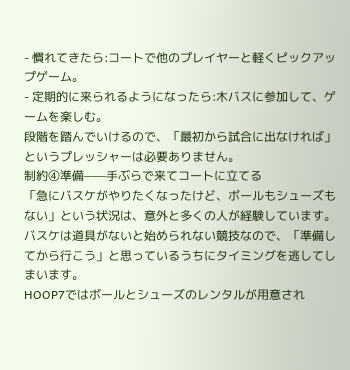- 慣れてきたら:コートで他のプレイヤーと軽くピックアップゲーム。
- 定期的に来られるようになったら:木バスに参加して、ゲームを楽しむ。
段階を踏んでいけるので、「最初から試合に出なければ」というプレッシャーは必要ありません。
制約④準備——手ぶらで来てコートに立てる
「急にバスケがやりたくなったけど、ボールもシューズもない」という状況は、意外と多くの人が経験しています。バスケは道具がないと始められない競技なので、「準備してから行こう」と思っているうちにタイミングを逃してしまいます。
HOOP7ではボールとシューズのレンタルが用意され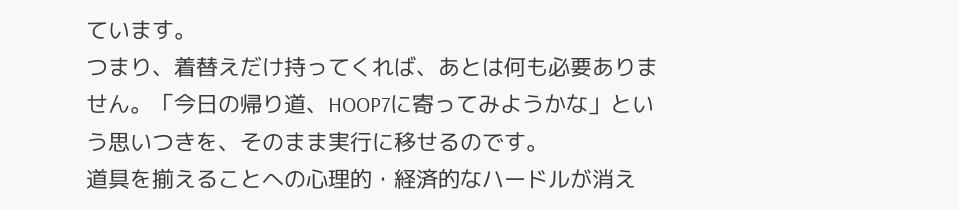ています。
つまり、着替えだけ持ってくれば、あとは何も必要ありません。「今日の帰り道、HOOP7に寄ってみようかな」という思いつきを、そのまま実行に移せるのです。
道具を揃えることへの心理的・経済的なハードルが消え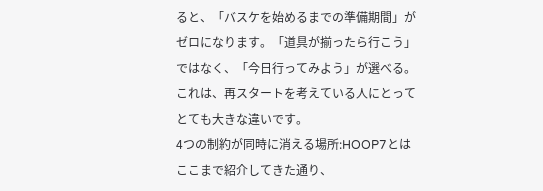ると、「バスケを始めるまでの準備期間」がゼロになります。「道具が揃ったら行こう」ではなく、「今日行ってみよう」が選べる。 これは、再スタートを考えている人にとってとても大きな違いです。
4つの制約が同時に消える場所:HOOP7とは
ここまで紹介してきた通り、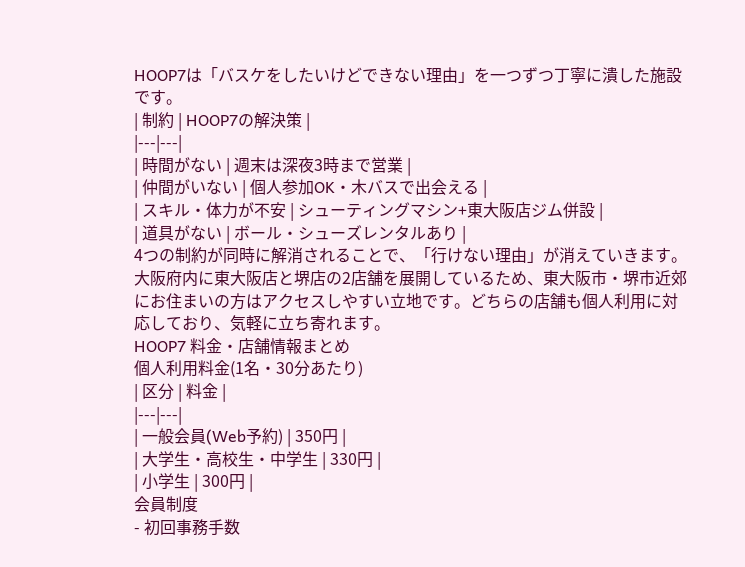HOOP7は「バスケをしたいけどできない理由」を一つずつ丁寧に潰した施設です。
| 制約 | HOOP7の解決策 |
|---|---|
| 時間がない | 週末は深夜3時まで営業 |
| 仲間がいない | 個人参加OK・木バスで出会える |
| スキル・体力が不安 | シューティングマシン+東大阪店ジム併設 |
| 道具がない | ボール・シューズレンタルあり |
4つの制約が同時に解消されることで、「行けない理由」が消えていきます。
大阪府内に東大阪店と堺店の2店舗を展開しているため、東大阪市・堺市近郊にお住まいの方はアクセスしやすい立地です。どちらの店舗も個人利用に対応しており、気軽に立ち寄れます。
HOOP7 料金・店舗情報まとめ
個人利用料金(1名・30分あたり)
| 区分 | 料金 |
|---|---|
| 一般会員(Web予約) | 350円 |
| 大学生・高校生・中学生 | 330円 |
| 小学生 | 300円 |
会員制度
- 初回事務手数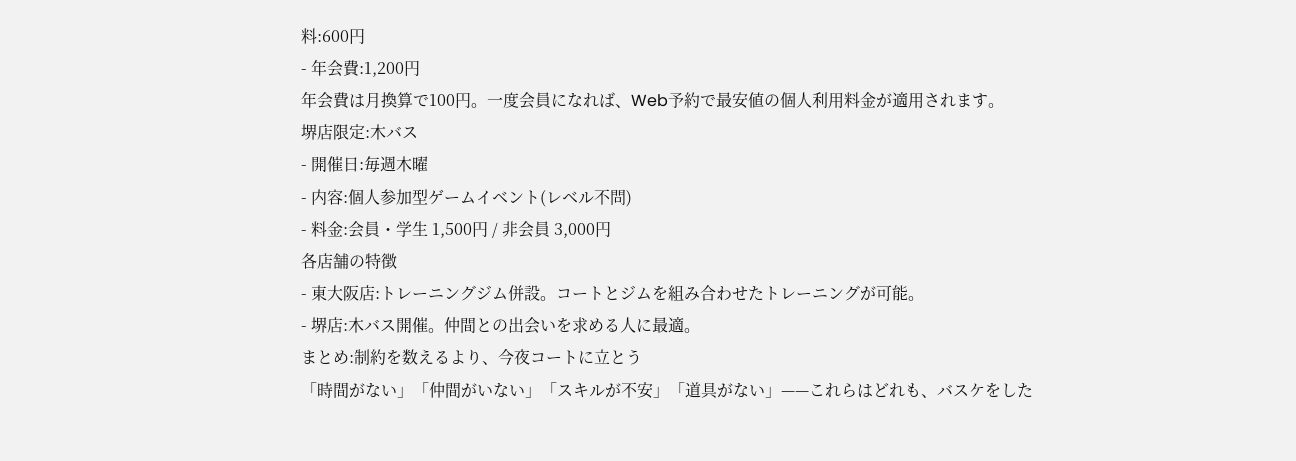料:600円
- 年会費:1,200円
年会費は月換算で100円。一度会員になれば、Web予約で最安値の個人利用料金が適用されます。
堺店限定:木バス
- 開催日:毎週木曜
- 内容:個人参加型ゲームイベント(レベル不問)
- 料金:会員・学生 1,500円 / 非会員 3,000円
各店舗の特徴
- 東大阪店:トレーニングジム併設。コートとジムを組み合わせたトレーニングが可能。
- 堺店:木バス開催。仲間との出会いを求める人に最適。
まとめ:制約を数えるより、今夜コートに立とう
「時間がない」「仲間がいない」「スキルが不安」「道具がない」——これらはどれも、バスケをした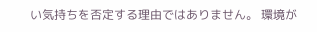い気持ちを否定する理由ではありません。 環境が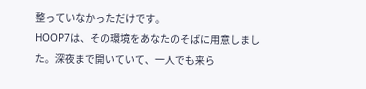整っていなかっただけです。
HOOP7は、その環境をあなたのそばに用意しました。深夜まで開いていて、一人でも来ら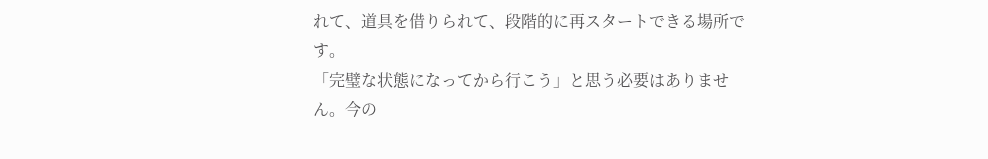れて、道具を借りられて、段階的に再スタートできる場所です。
「完璧な状態になってから行こう」と思う必要はありません。今の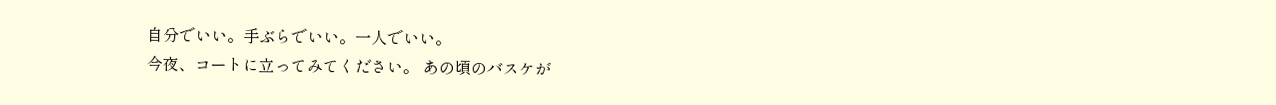自分でいい。手ぶらでいい。一人でいい。
今夜、コートに立ってみてください。 あの頃のバスケが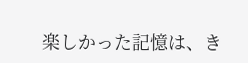楽しかった記憶は、き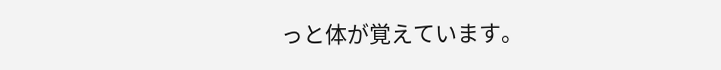っと体が覚えています。